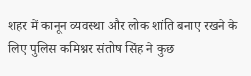शहर में कानून व्यवस्था और लोक शांति बनाए रखने के लिए पुलिस कमिश्नर संतोष सिंह ने कुछ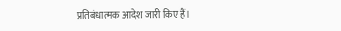प्रतिबंधात्मक आदेश जारी किए हैं।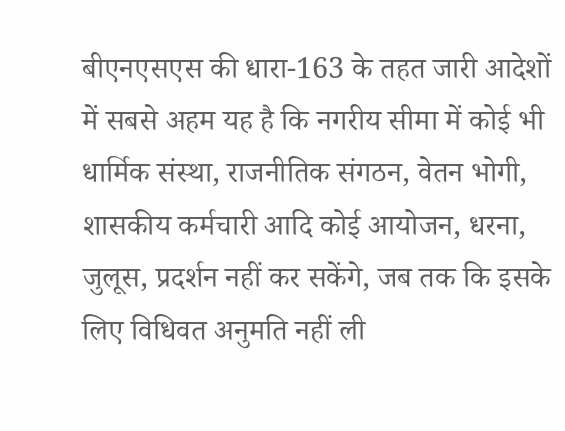बीएनएसएस की धारा-163 के तहत जारी आदेशों में सबसे अहम यह है कि नगरीय सीमा में कोई भी धार्मिक संस्था, राजनीतिक संगठन, वेतन भोगी, शासकीय कर्मचारी आदि कोई आयोजन, धरना, जुलूस, प्रदर्शन नहीं कर सकेंगे, जब तक कि इसके लिए विधिवत अनुमति नहीं ली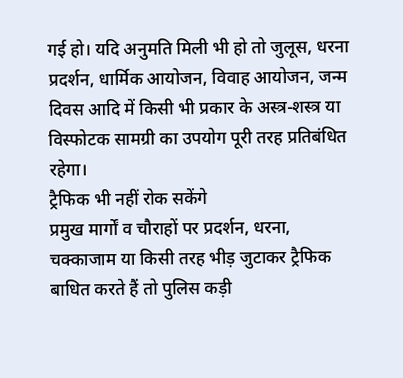गई हो। यदि अनुमति मिली भी हो तो जुलूस, धरना प्रदर्शन, धार्मिक आयोजन, विवाह आयोजन, जन्म दिवस आदि में किसी भी प्रकार के अस्त्र-शस्त्र या विस्फोटक सामग्री का उपयोग पूरी तरह प्रतिबंधित रहेगा।
ट्रैफिक भी नहीं रोक सकेंगे
प्रमुख मार्गों व चौराहों पर प्रदर्शन, धरना, चक्काजाम या किसी तरह भीड़ जुटाकर ट्रैफिक बाधित करते हैं तो पुलिस कड़ी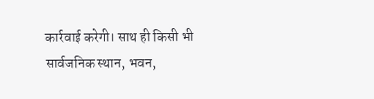कार्रवाई करेगी। साथ ही किसी भी सार्वजनिक स्थान, भवन,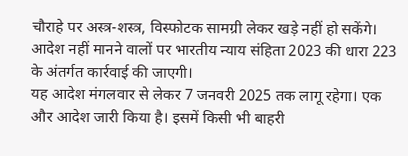चौराहे पर अस्त्र-शस्त्र, विस्फोटक सामग्री लेकर खड़े नहीं हो सकेंगे। आदेश नहीं मानने वालों पर भारतीय न्याय संहिता 2023 की धारा 223 के अंतर्गत कार्रवाई की जाएगी।
यह आदेश मंगलवार से लेकर 7 जनवरी 2025 तक लागू रहेगा। एक और आदेश जारी किया है। इसमें किसी भी बाहरी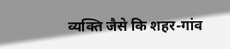व्यक्ति जैसे कि शहर-गांव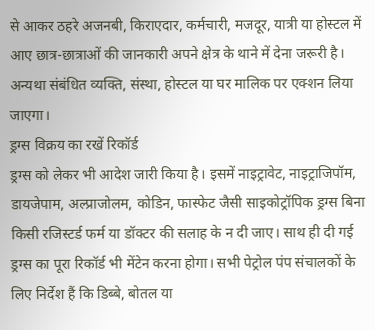से आकर ठहरे अजनबी, किराएदार, कर्मचारी, मजदूर, यात्री या होस्टल में आए छात्र-छात्राओं की जानकारी अपने क्षेत्र के थाने में देना जरूरी है। अन्यथा संबंधित व्यक्ति, संस्था, होस्टल या घर मालिक पर एक्शन लिया जाएगा।
ड्रग्स विक्रय का रखें रिकॉर्ड
ड्रग्स को लेकर भी आदेश जारी किया है। इसमें नाइट्रावेट, नाइट्राजिपॉम, डायजेपाम, अल्प्राजोलम, कोडिन, फास्फेट जैसी साइकोट्रॉपिक ड्रग्स बिना किसी रजिस्टर्ड फर्म या डॉक्टर की सलाह के न दी जाए। साथ ही दी गई ड्रग्स का पूरा रिकॉर्ड भी मेंटेन करना होगा। सभी पेट्रोल पंप संचालकों के लिए निर्देश हैं कि डिब्बे, बोतल या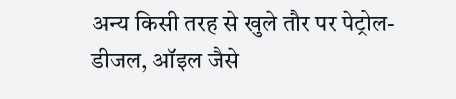अन्य किसी तरह से खुले तौर पर पेट्रोल-डीजल, ऑइल जैसे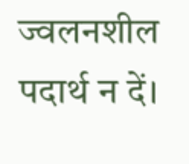ज्वलनशील पदार्थ न दें।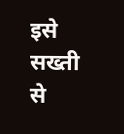इसे सख्ती से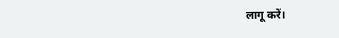लागू करें।